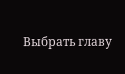Выбрать главу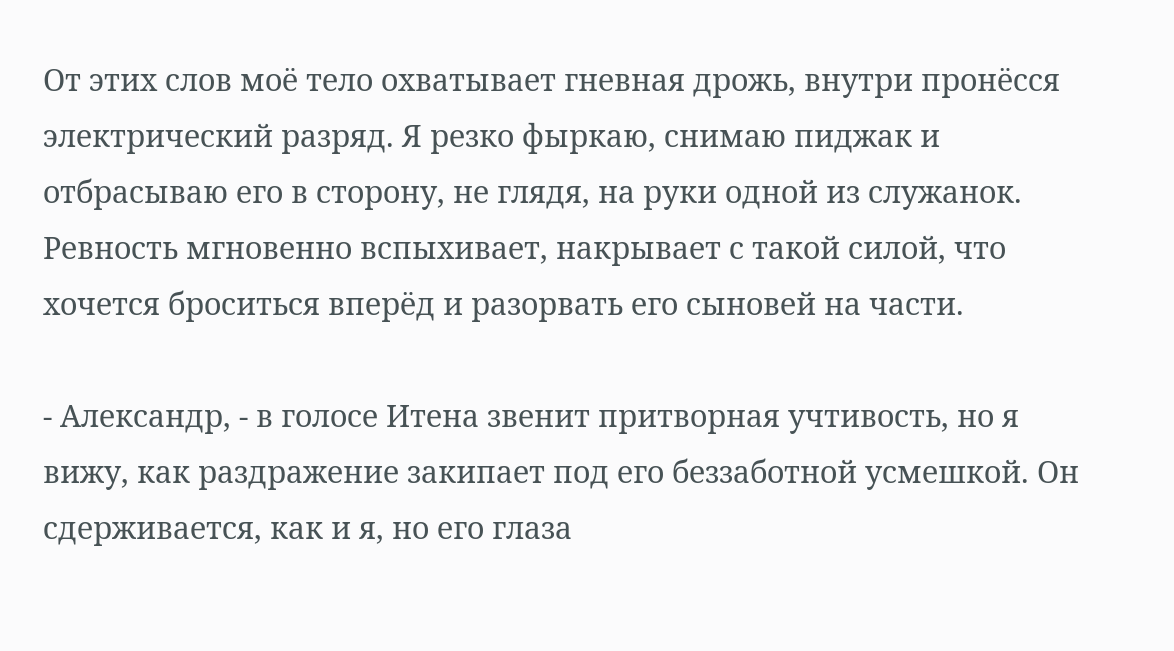От этих слов моё тело охватывает гневная дрожь, внутри пронёсся электрический разряд. Я резко фыркаю, снимаю пиджак и отбрасываю его в сторону, не глядя, на руки одной из служанок. Ревность мгновенно вспыхивает, накрывает с такой силой, что хочется броситься вперёд и разорвать его сыновей на части.

- Александр, - в голосе Итена звенит притворная учтивость, но я вижу, как раздражение закипает под его беззаботной усмешкой. Он сдерживается, как и я, но его глаза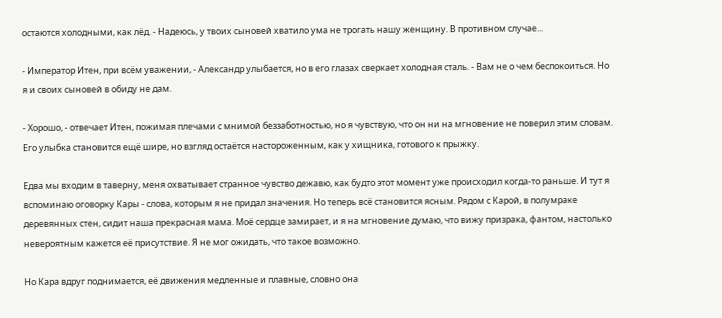остаются холодными, как лёд. - Надеюсь, у твоих сыновей хватило ума не трогать нашу женщину. В противном случае...

- Император Итен, при всём уважении, - Александр улыбается, но в его глазах сверкает холодная сталь. - Вам не о чем беспокоиться. Но я и своих сыновей в обиду не дам.

- Хорошо, - отвечает Итен, пожимая плечами с мнимой беззаботностью, но я чувствую, что он ни на мгновение не поверил этим словам. Его улыбка становится ещё шире, но взгляд остаётся настороженным, как у хищника, готового к прыжку.

Едва мы входим в таверну, меня охватывает странное чувство дежавю, как будто этот момент уже происходил когда-то раньше. И тут я вспоминаю оговорку Кары - слова, которым я не придал значения. Но теперь всё становится ясным. Рядом с Карой, в полумраке деревянных стен, сидит наша прекрасная мама. Моё сердце замирает, и я на мгновение думаю, что вижу призрака, фантом, настолько невероятным кажется её присутствие. Я не мог ожидать, что такое возможно.

Но Кара вдруг поднимается, её движения медленные и плавные, словно она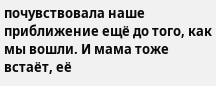почувствовала наше приближение ещё до того, как мы вошли. И мама тоже встаёт, её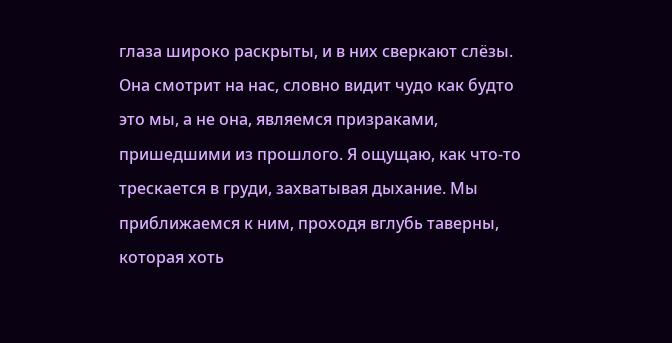глаза широко раскрыты, и в них сверкают слёзы. Она смотрит на нас, словно видит чудо как будто это мы, а не она, являемся призраками, пришедшими из прошлого. Я ощущаю, как что-то трескается в груди, захватывая дыхание. Мы приближаемся к ним, проходя вглубь таверны, которая хоть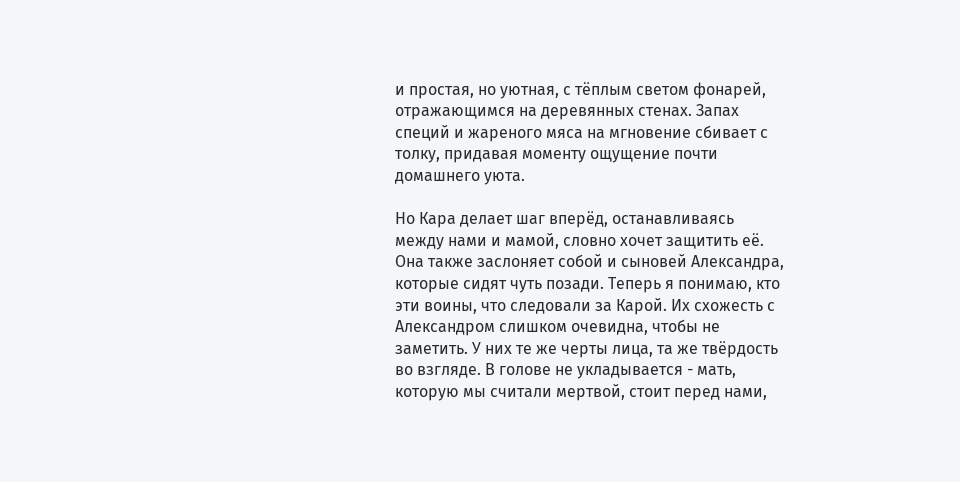и простая, но уютная, с тёплым светом фонарей, отражающимся на деревянных стенах. Запах специй и жареного мяса на мгновение сбивает с толку, придавая моменту ощущение почти домашнего уюта.

Но Кара делает шаг вперёд, останавливаясь между нами и мамой, словно хочет защитить её. Она также заслоняет собой и сыновей Александра, которые сидят чуть позади. Теперь я понимаю, кто эти воины, что следовали за Карой. Их схожесть с Александром слишком очевидна, чтобы не заметить. У них те же черты лица, та же твёрдость во взгляде. В голове не укладывается - мать, которую мы считали мертвой, стоит перед нами,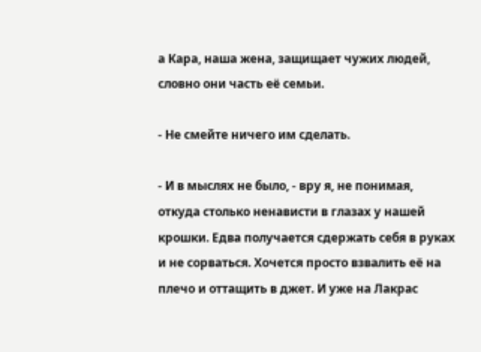а Кара, наша жена, защищает чужих людей, словно они часть её семьи.

- Не смейте ничего им сделать.

- И в мыслях не было, - вру я, не понимая, откуда столько ненависти в глазах у нашей крошки. Едва получается сдержать себя в руках и не сорваться. Хочется просто взвалить её на плечо и оттащить в джет. И уже на Лакрас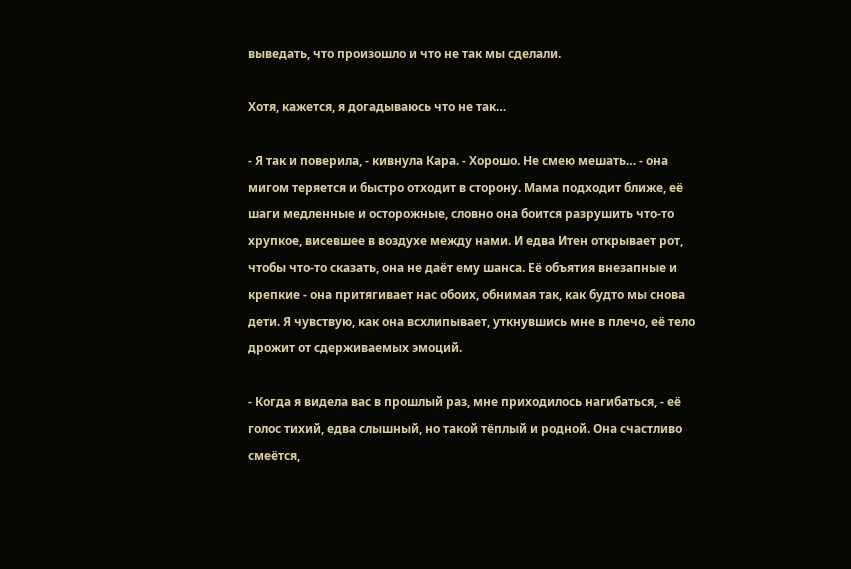выведать, что произошло и что не так мы сделали.

Хотя, кажется, я догадываюсь что не так…

- Я так и поверила, - кивнула Кара. - Хорошо. Не смею мешать… - она мигом теряется и быстро отходит в сторону. Мама подходит ближе, её шаги медленные и осторожные, словно она боится разрушить что-то хрупкое, висевшее в воздухе между нами. И едва Итен открывает рот, чтобы что-то сказать, она не даёт ему шанса. Её объятия внезапные и крепкие - она притягивает нас обоих, обнимая так, как будто мы снова дети. Я чувствую, как она всхлипывает, уткнувшись мне в плечо, её тело дрожит от сдерживаемых эмоций.

- Когда я видела вас в прошлый раз, мне приходилось нагибаться, - её голос тихий, едва слышный, но такой тёплый и родной. Она счастливо смеётся,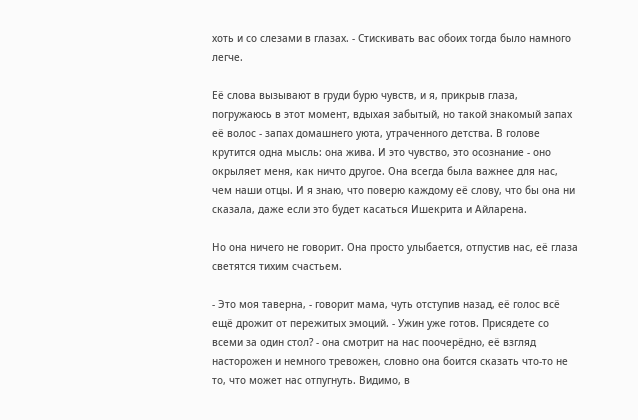хоть и со слезами в глазах. - Стискивать вас обоих тогда было намного легче.

Её слова вызывают в груди бурю чувств, и я, прикрыв глаза, погружаюсь в этот момент, вдыхая забытый, но такой знакомый запах её волос - запах домашнего уюта, утраченного детства. В голове крутится одна мысль: она жива. И это чувство, это осознание - оно окрыляет меня, как ничто другое. Она всегда была важнее для нас, чем наши отцы. И я знаю, что поверю каждому её слову, что бы она ни сказала, даже если это будет касаться Ишекрита и Айларена.

Но она ничего не говорит. Она просто улыбается, отпустив нас, её глаза светятся тихим счастьем.

- Это моя таверна, - говорит мама, чуть отступив назад, её голос всё ещё дрожит от пережитых эмоций. - Ужин уже готов. Присядете со всеми за один стол? - она смотрит на нас поочерёдно, её взгляд насторожен и немного тревожен, словно она боится сказать что-то не то, что может нас отпугнуть. Видимо, в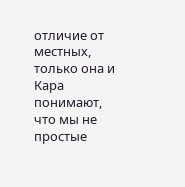отличие от местных, только она и Кара понимают, что мы не простые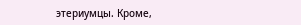этериумцы. Кроме,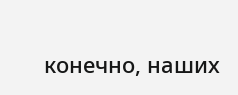конечно, наших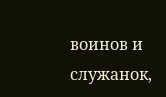воинов и служанок,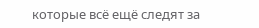которые всё ещё следят за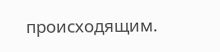происходящим.